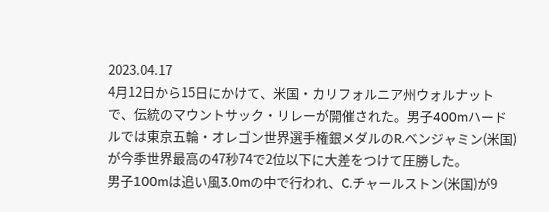2023.04.17
4月12日から15日にかけて、米国・カリフォルニア州ウォルナットで、伝統のマウントサック・リレーが開催された。男子400mハードルでは東京五輪・オレゴン世界選手権銀メダルのR.ベンジャミン(米国)が今季世界最高の47秒74で2位以下に大差をつけて圧勝した。
男子100mは追い風3.0mの中で行われ、C.チャールストン(米国)が9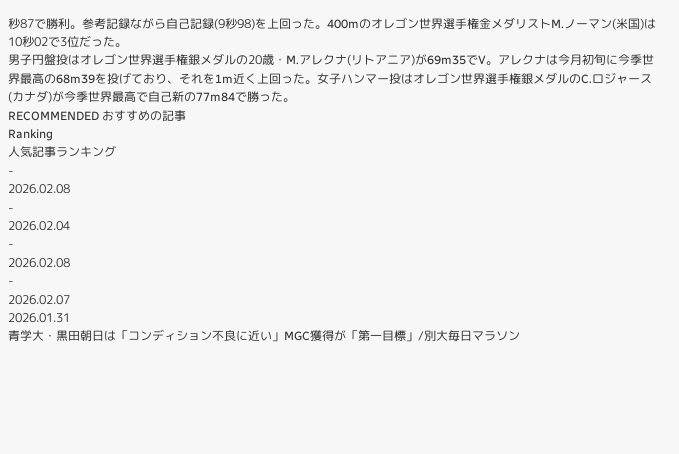秒87で勝利。参考記録ながら自己記録(9秒98)を上回った。400mのオレゴン世界選手権金メダリストM.ノーマン(米国)は10秒02で3位だった。
男子円盤投はオレゴン世界選手権銀メダルの20歳・M.アレクナ(リトアニア)が69m35でV。アレクナは今月初旬に今季世界最高の68m39を投げており、それを1m近く上回った。女子ハンマー投はオレゴン世界選手権銀メダルのC.ロジャース(カナダ)が今季世界最高で自己新の77m84で勝った。
RECOMMENDED おすすめの記事
Ranking
人気記事ランキング
-
2026.02.08
-
2026.02.04
-
2026.02.08
-
2026.02.07
2026.01.31
青学大・黒田朝日は「コンディション不良に近い」MGC獲得が「第一目標」/別大毎日マラソン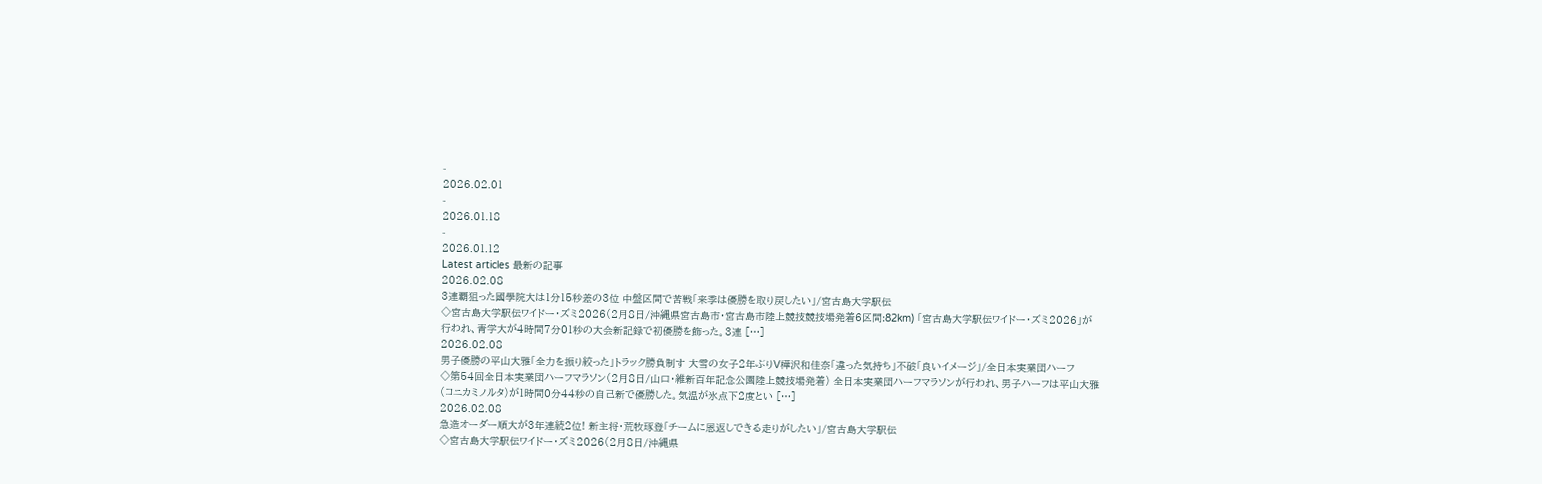-
2026.02.01
-
2026.01.18
-
2026.01.12
Latest articles 最新の記事
2026.02.08
3連覇狙った國學院大は1分15秒差の3位 中盤区間で苦戦「来季は優勝を取り戻したい」/宮古島大学駅伝
◇宮古島大学駅伝ワイドー・ズミ2026(2月8日/沖縄県宮古島市・宮古島市陸上競技競技場発着6区間:82km) 「宮古島大学駅伝ワイドー・ズミ2026」が行われ、青学大が4時間7分01秒の大会新記録で初優勝を飾った。3連 […]
2026.02.08
男子優勝の平山大雅「全力を振り絞った」トラック勝負制す 大雪の女子2年ぶりV樺沢和佳奈「違った気持ち」不破「良いイメージ」/全日本実業団ハーフ
◇第54回全日本実業団ハーフマラソン(2月8日/山口・維新百年記念公園陸上競技場発着) 全日本実業団ハーフマラソンが行われ、男子ハーフは平山大雅(コニカミノルタ)が1時間0分44秒の自己新で優勝した。気温が氷点下2度とい […]
2026.02.08
急造オーダー順大が3年連続2位! 新主将・荒牧琢登「チームに恩返しできる走りがしたい」/宮古島大学駅伝
◇宮古島大学駅伝ワイドー・ズミ2026(2月8日/沖縄県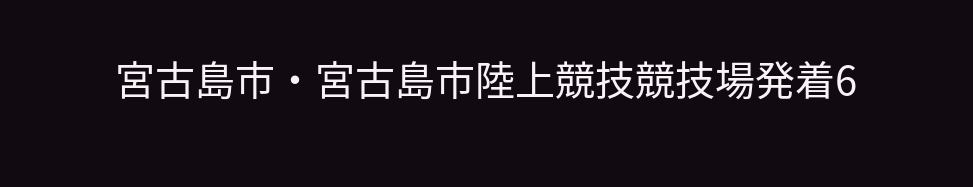宮古島市・宮古島市陸上競技競技場発着6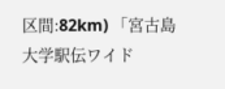区間:82km) 「宮古島大学駅伝ワイド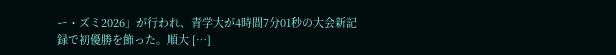ー・ズミ2026」が行われ、青学大が4時間7分01秒の大会新記録で初優勝を飾った。順大 […]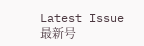Latest Issue
最新号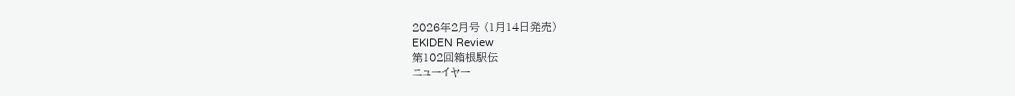2026年2月号 (1月14日発売)
EKIDEN Review
第102回箱根駅伝
ニューイヤー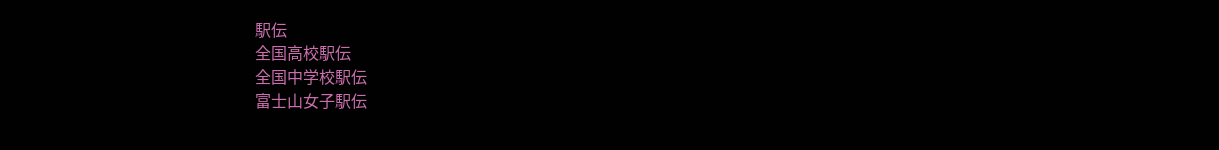駅伝
全国高校駅伝
全国中学校駅伝
富士山女子駅伝